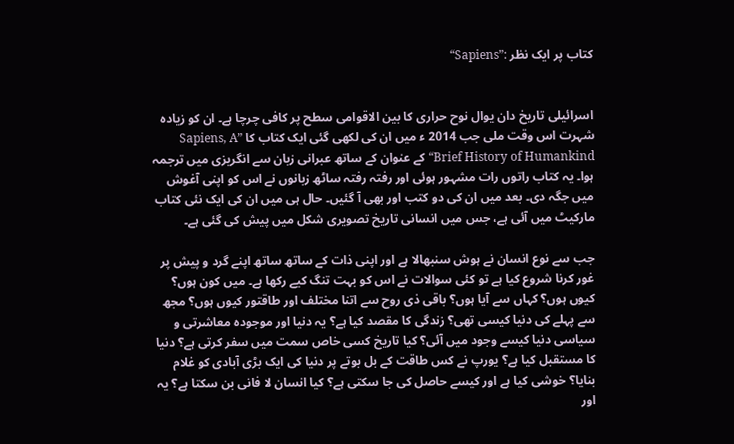کتاب پر ایک نظر :”Sapiens“


اسرائیلی تاریخ دان یوال نوح حراری کا بین الاقوامی سطح پر کافی چرچا ہے۔ ان کو زیادہ شہرت اس وقت ملی جب 2014 ء میں ان کی لکھی گئی ایک کتاب کا ”Sapiens, A Brief History of Humankind“ کے عنوان کے ساتھ عبرانی زبان سے انگریزی میں ترجمہ ہوا۔ یہ کتاب راتوں رات مشہور ہوئی اور رفتہ رفتہ ساٹھ زبانوں نے اس کو اپنی آغوش میں جگہ دی۔ بعد میں ان کی دو کتب اور بھی آ گئیں۔ حال ہی میں ان کی ایک نئی کتاب مارکیٹ میں آئی ہے، جس میں انسانی تاریخ تصویری شکل میں پیش کی گئی ہے۔

جب سے نوع انسان نے ہوش سنبھالا ہے اور اپنی ذات کے ساتھ ساتھ اپنے گرد و پیش پر غور کرنا شروع کیا ہے تو کئی سوالات نے اس کو بہت تنگ کیے رکھا ہے۔ میں کون ہوں؟ کیوں ہوں؟ کہاں سے آیا ہوں؟ باقی ذی روح سے اتنا مختلف اور طاقتور کیوں ہوں؟ مجھ سے پہلے کی دنیا کیسی تھی؟ زندگی کا مقصد کیا ہے؟ یہ دنیا اور موجودہ معاشرتی و سیاسی دنیا کیسے وجود میں آئی؟ کیا تاریخ کسی خاص سمت میں سفر کرتی ہے؟ دنیا کا مستقبل کیا ہے؟ یورپ نے کس طاقت کے بل بوتے پر دنیا کی ایک بڑی آبادی کو غلام بنایا؟ خوشی کیا ہے اور کیسے حاصل کی جا سکتی ہے؟ کیا انسان لا فانی بن سکتا ہے؟ یہ اور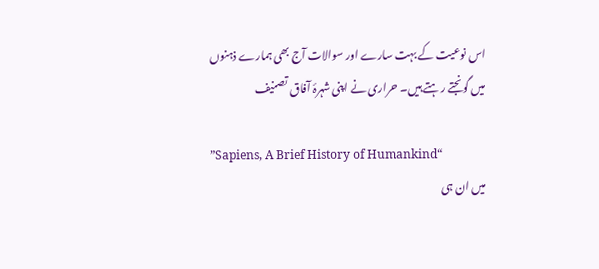اس نوعیت کے بہت سارے اور سوالات آج بھی ہمارے ذہنوں میں گونجتے رہتے ہیں۔ حراری نے اپنی شہرۂ آفاق تصنیف

”Sapiens, A Brief History of Humankind“
میں ان ہی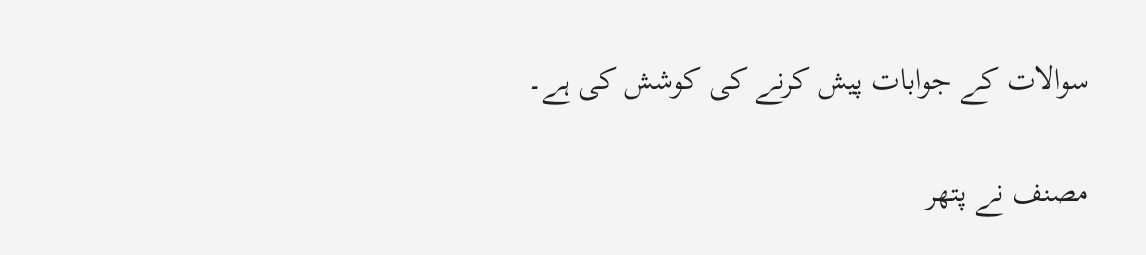سوالات کے جوابات پیش کرنے کی کوشش کی ہے۔

مصنف نے پتھر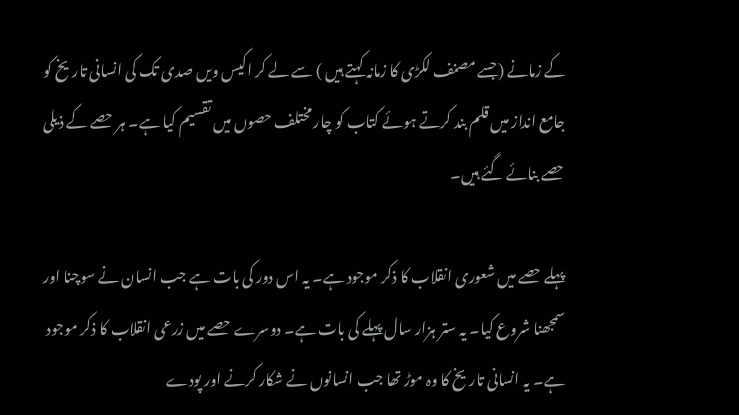کے زمانے (جسے مصنف لکڑی کا زمانہ کہتے ہیں ) سے لے کر اکیس ویں صدی تک کی انسانی تاریخ کو جامع انداز میں قلم بند کرتے ہوئے کتاب کو چار مختلف حصوں میں تقسیم کیا ہے۔ ہر حصے کے ذیلی حصے بنائے گئے ہیں۔

پہلے حصے میں شعوری انقلاب کا ذکر موجود ہے۔ یہ اس دور کی بات ہے جب انسان نے سوچنا اور سمجھنا شروع کیا۔ یہ ستر ہزار سال پہلے کی بات ہے۔ دوسرے حصے میں زرعی انقلاب کا ذکر موجود ہے۔ یہ انسانی تاریخ کا وہ موڑ تھا جب انسانوں نے شکار کرنے اور پودے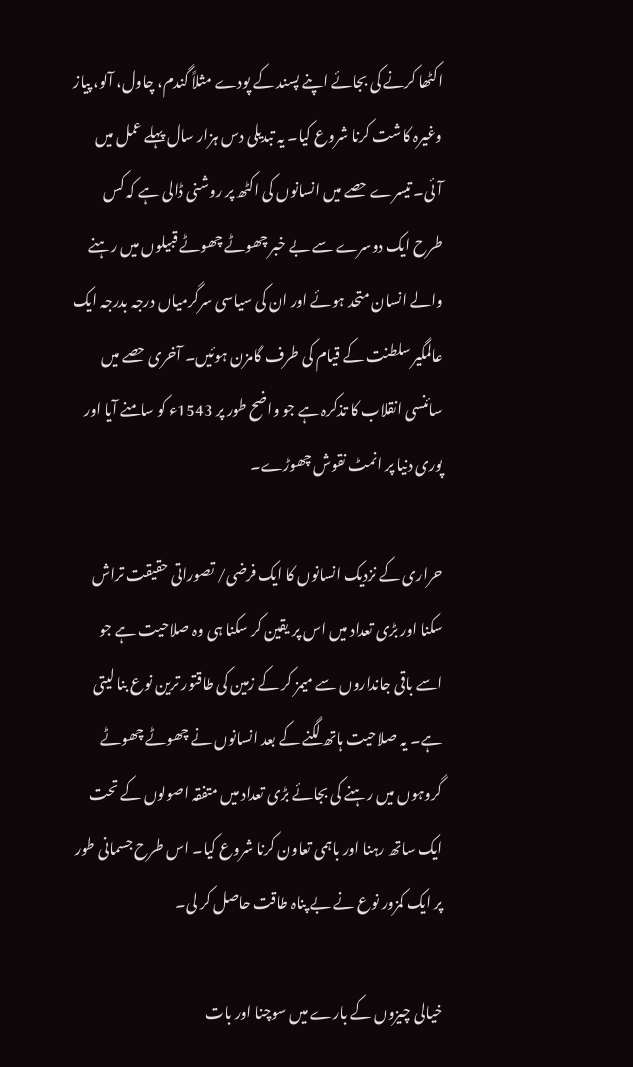اکٹھا کرنے کی بجائے اپنے پسند کے پودے مثلاً گندم، چاول، آلو، پیاز وغیرہ کاشت کرنا شروع کیا۔ یہ تبدیلی دس ہزار سال پہلے عمل میں آئی۔ تیسرے حصے میں انسانوں کی اکٹھ پر روشنی ڈالی ہے کہ کس طرح ایک دوسرے سے بے خبر چھوٹے چھوٹے قبیلوں میں رہنے والے انسان متحد ہوئے اور ان کی سیاسی سرگرمیاں درجہ بدرجہ ایک عالمگیر سلطنت کے قیام کی طرف گامزن ہوئیں۔ آخری حصے میں سائنسی انقلاب کا تذکرہ ہے جو واضح طور پر 1543ء کو سامنے آیا اور پوری دنیا پر انمٹ نقوش چھوڑے۔

حراری کے نزدیک انسانوں کا ایک فرضی/ تصوراتی حقیقت تراش سکنا اور بڑی تعداد میں اس پر یقین کر سکنا ہی وہ صلاحیت ہے جو اسے باقی جانداروں سے میمز کر کے زمین کی طاقتور ترین نوع بنا لیتی ہے۔ یہ صلاحیت ہاتھ لگنے کے بعد انسانوں نے چھوٹے چھوٹے گروہوں میں رہنے کی بجائے بڑی تعداد میں متفقہ اصولوں کے تحت ایک ساتھ رہنا اور باہمی تعاون کرنا شروع کیا۔ اس طرح جسمانی طور پر ایک کمزور نوع نے بے پناہ طاقت حاصل کر لی۔

خیالی چیزوں کے بارے میں سوچنا اور بات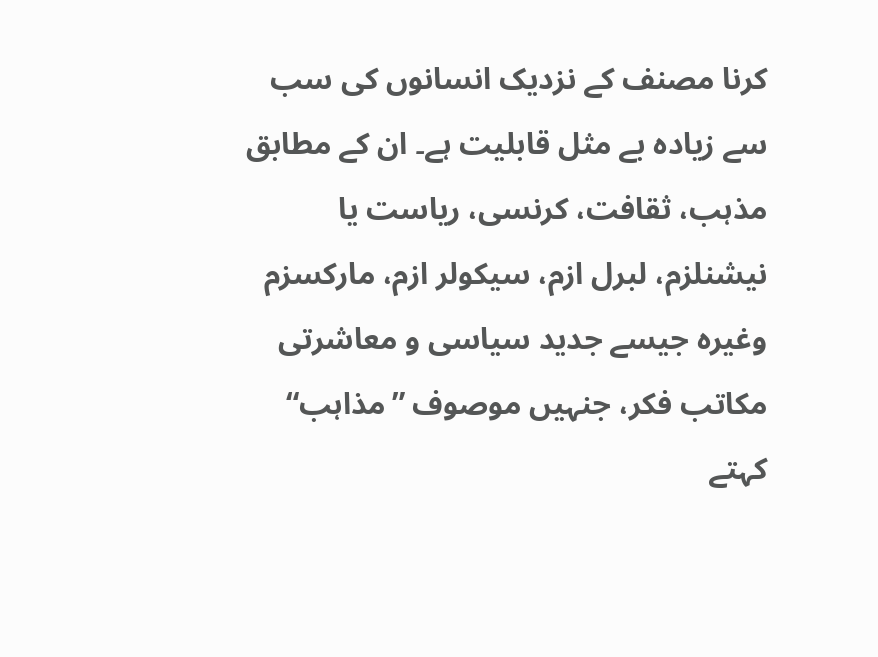کرنا مصنف کے نزدیک انسانوں کی سب سے زیادہ بے مثل قابلیت ہے۔ ان کے مطابق مذہب، ثقافت، کرنسی، ریاست یا نیشنلزم، لبرل ازم، سیکولر ازم، مارکسزم وغیرہ جیسے جدید سیاسی و معاشرتی مکاتب فکر، جنہیں موصوف ”مذاہب“ کہتے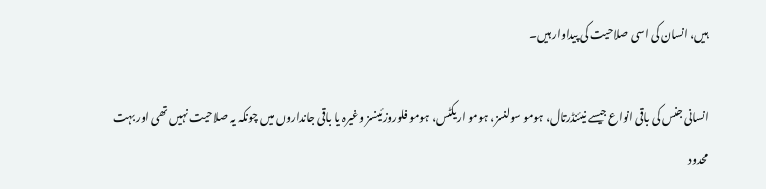ہیں، انسان کی اسی صلاحیت کی پیداوار ہیں۔

انسانی جنس کی باقی انواع جیسے نیئنڈرتال، ہومو سولنسز، ہومو اریکٹس، ہومو فلوروزئینسز وغیرہ یا باقی جانداروں میں چونکہ یہ صلاحیت نہیں تھی اور بہت محدود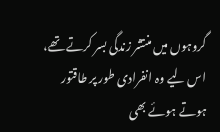گروہوں میں منتشر زندگی بسر کرتے تھے، اس لیے وہ انفرادی طور پر طاقتور ہوتے ہوئے بھی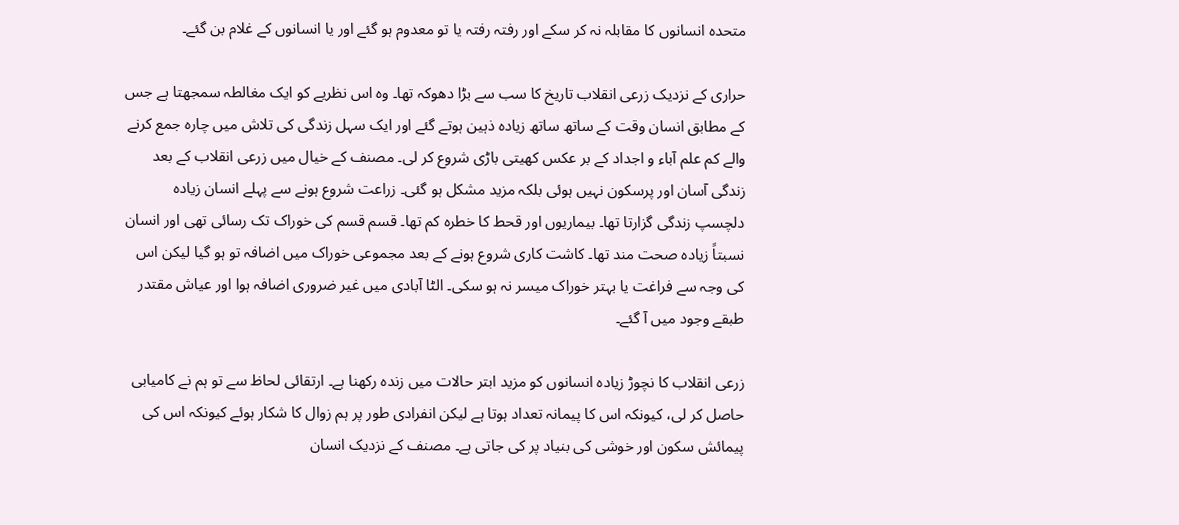متحدہ انسانوں کا مقابلہ نہ کر سکے اور رفتہ رفتہ یا تو معدوم ہو گئے اور یا انسانوں کے غلام بن گئے۔

حراری کے نزدیک زرعی انقلاب تاریخ کا سب سے بڑا دھوکہ تھا۔ وہ اس نظریے کو ایک مغالطہ سمجھتا ہے جس کے مطابق انسان وقت کے ساتھ ساتھ زیادہ ذہین ہوتے گئے اور ایک سہل زندگی کی تلاش میں چارہ جمع کرنے والے کم علم آباء و اجداد کے بر عکس کھیتی باڑی شروع کر لی۔ مصنف کے خیال میں زرعی انقلاب کے بعد زندگی آسان اور پرسکون نہیں ہوئی بلکہ مزید مشکل ہو گئی۔ زراعت شروع ہونے سے پہلے انسان زیادہ دلچسپ زندگی گزارتا تھا۔ بیماریوں اور قحط کا خطرہ کم تھا۔ قسم قسم کی خوراک تک رسائی تھی اور انسان نسبتاً زیادہ صحت مند تھا۔ کاشت کاری شروع ہونے کے بعد مجموعی خوراک میں اضافہ تو ہو گیا لیکن اس کی وجہ سے فراغت یا بہتر خوراک میسر نہ ہو سکی۔ الٹا آبادی میں غیر ضروری اضافہ ہوا اور عیاش مقتدر طبقے وجود میں آ گئے۔

زرعی انقلاب کا نچوڑ زیادہ انسانوں کو مزید ابتر حالات میں زندہ رکھنا ہے۔ ارتقائی لحاظ سے تو ہم نے کامیابی حاصل کر لی، کیونکہ اس کا پیمانہ تعداد ہوتا ہے لیکن انفرادی طور پر ہم زوال کا شکار ہوئے کیونکہ اس کی پیمائش سکون اور خوشی کی بنیاد پر کی جاتی ہے۔ مصنف کے نزدیک انسان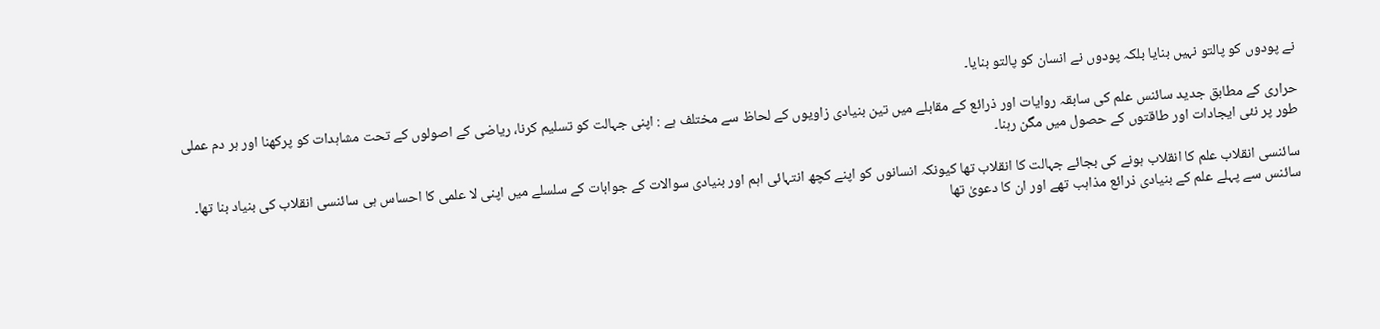نے پودوں کو پالتو نہیں بنایا بلکہ پودوں نے انسان کو پالتو بنایا۔

حراری کے مطابق جدید سائنس علم کی سابقہ روایات اور ذرائع کے مقابلے میں تین بنیادی زاویوں کے لحاظ سے مختلف ہے : اپنی جہالت کو تسلیم کرنا، ریاضی کے اصولوں کے تحت مشاہدات کو پرکھنا اور ہر دم عملی طور پر نئی ایجادات اور طاقتوں کے حصول میں مگن رہنا۔

سائنسی انقلاب علم کا انقلاب ہونے کی بجائے جہالت کا انقلاب تھا کیونکہ انسانوں کو اپنے کچھ انتہائی اہم اور بنیادی سوالات کے جوابات کے سلسلے میں اپنی لا علمی کا احساس ہی سائنسی انقلاب کی بنیاد بنا تھا۔ سائنس سے پہلے علم کے بنیادی ذرائع مذاہب تھے اور ان کا دعویٰ تھا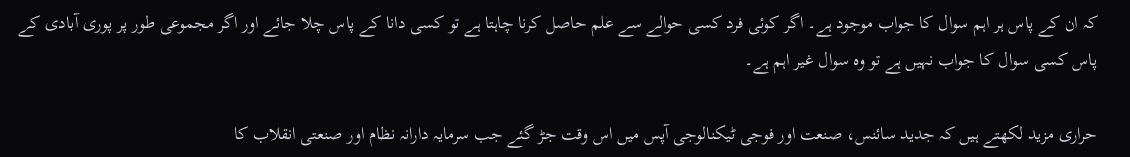کہ ان کے پاس ہر اہم سوال کا جواب موجود ہے۔ اگر کوئی فرد کسی حوالے سے علم حاصل کرنا چاہتا ہے تو کسی دانا کے پاس چلا جائے اور اگر مجموعی طور پر پوری آبادی کے پاس کسی سوال کا جواب نہیں ہے تو وہ سوال غیر اہم ہے۔

حراری مزید لکھتے ہیں کہ جدید سائنس، صنعت اور فوجی ٹیکنالوجی آپس میں اس وقت جڑ گئے جب سرمایہ دارانہ نظام اور صنعتی انقلاب کا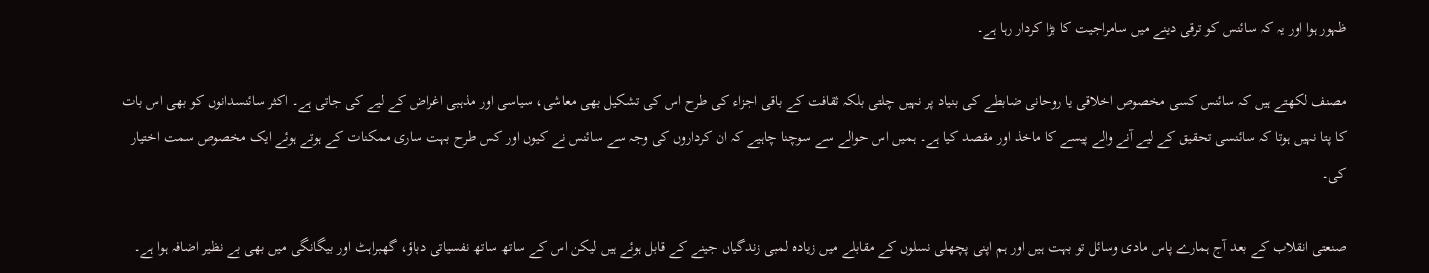ظہور ہوا اور یہ کہ سائنس کو ترقی دینے میں سامراجیت کا بڑا کردار رہا ہے۔

مصنف لکھتے ہیں کہ سائنس کسی مخصوص اخلاقی یا روحانی ضابطے کی بنیاد پر نہیں چلتی بلکہ ثقافت کے باقی اجزاء کی طرح اس کی تشکیل بھی معاشی، سیاسی اور مذہبی اغراض کے لیے کی جاتی ہے۔ اکثر سائنسدانوں کو بھی اس بات کا پتا نہیں ہوتا کہ سائنسی تحقیق کے لیے آنے والے پیسے کا ماخذ اور مقصد کیا ہے۔ ہمیں اس حوالے سے سوچنا چاہیے کہ ان کرداروں کی وجہ سے سائنس نے کیوں اور کس طرح بہت ساری ممکنات کے ہوتے ہوئے ایک مخصوص سمت اختیار کی۔

صنعتی انقلاب کے بعد آج ہمارے پاس مادی وسائل تو بہت ہیں اور ہم اپنی پچھلی نسلوں کے مقابلے میں زیادہ لمبی زندگیاں جینے کے قابل ہوئے ہیں لیکن اس کے ساتھ ساتھ نفسیاتی دباؤ، گھبراہٹ اور بیگانگی میں بھی بے نظیر اضافہ ہوا ہے۔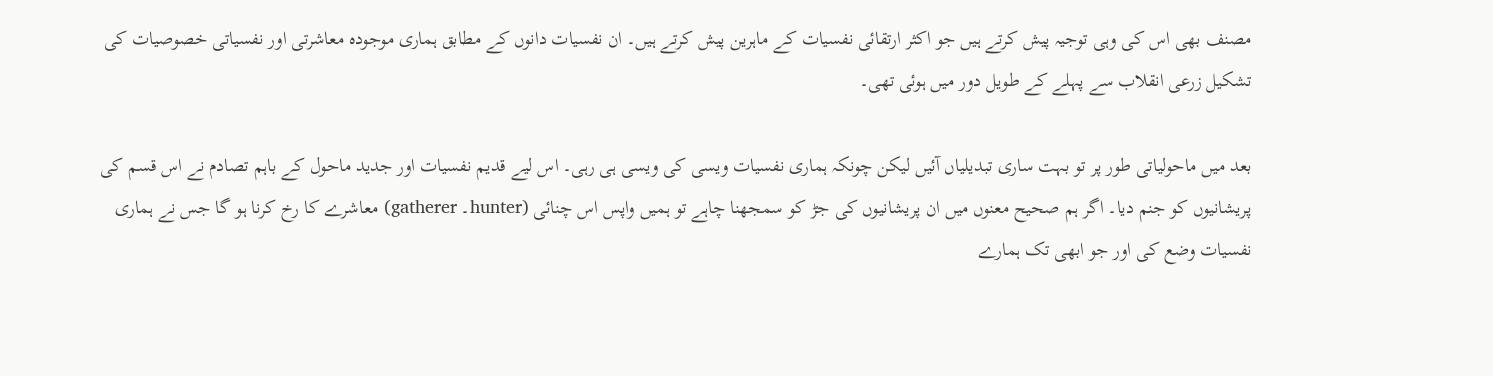مصنف بھی اس کی وہی توجیہ پیش کرتے ہیں جو اکثر ارتقائی نفسیات کے ماہرین پیش کرتے ہیں۔ ان نفسیات دانوں کے مطابق ہماری موجودہ معاشرتی اور نفسیاتی خصوصیات کی تشکیل زرعی انقلاب سے پہلے کے طویل دور میں ہوئی تھی۔

بعد میں ماحولیاتی طور پر تو بہت ساری تبدیلیاں آئیں لیکن چونکہ ہماری نفسیات ویسی کی ویسی ہی رہی۔ اس لیے قدیم نفسیات اور جدید ماحول کے باہم تصادم نے اس قسم کی پریشانیوں کو جنم دیا۔ اگر ہم صحیح معنوں میں ان پریشانیوں کی جڑ کو سمجھنا چاہے تو ہمیں واپس اس چنائی (hunter۔ gatherer) معاشرے کا رخ کرنا ہو گا جس نے ہماری نفسیات وضع کی اور جو ابھی تک ہمارے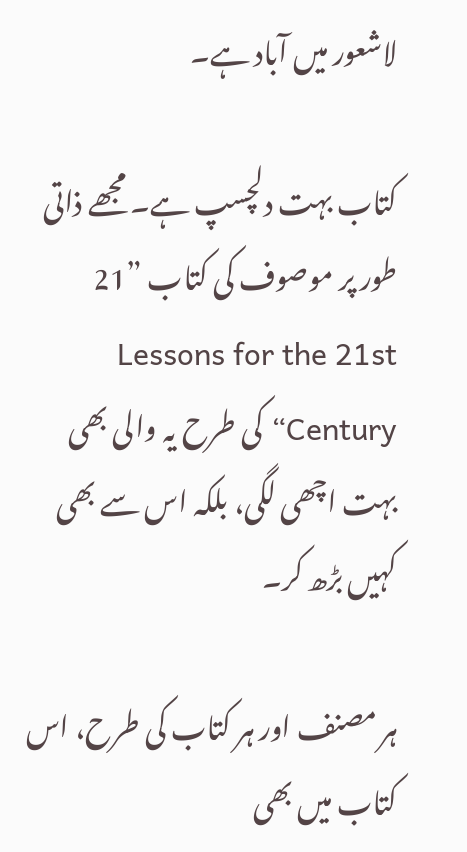لاشعور میں آباد ہے۔

کتاب بہت دلچسپ ہے۔ مجھے ذاتی طور پر موصوف کی کتاب ”21 Lessons for the 21st Century“ کی طرح یہ والی بھی بہت اچھی لگی، بلکہ اس سے بھی کہیں بڑھ کر۔

ہر مصنف اور ہر کتاب کی طرح، اس کتاب میں بھی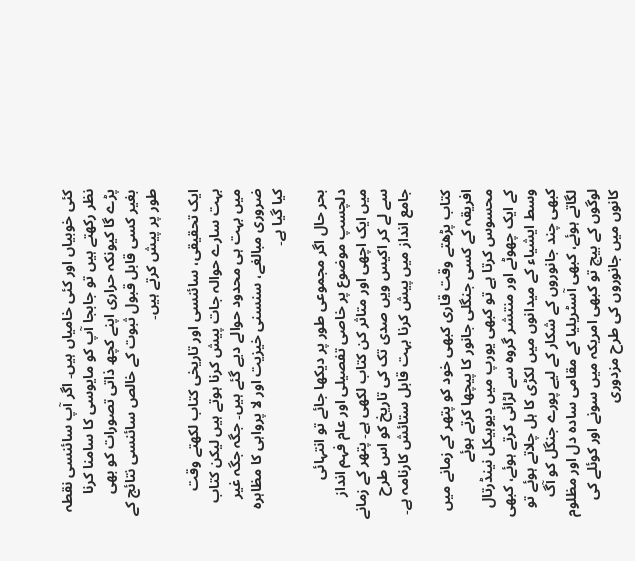کئی خوبیاں اور کئی خامیاں ہیں۔ اگر آپ سائنسی نقطہ نظر رکھتے ہیں تو جابجا آپ کو مایوسی کا سامنا کرنا پڑے گا کیونکہ حراری اپنے کچھ ذاتی تصورات کو بھی بغیر کسی قابل قبول ثبوت کے خالص سائنسی نتائج کے طور پر پیش کرتے ہیں۔

ایک تحقیقی، سائنسی اور تاریخی کتاب لکھتے وقت بہت سارے حوالہ جات پیش کرنا ہوتے ہیں لیکن کتاب میں بہت ہی محدود حوالے دیے گئے ہیں۔ جگہ جگہ غیر ضروری مبالغے، سنسنی خیزیت اور لا پرواہی کا مظاہرہ کیا گیا ہے۔

بحر حال اگر مجموعی طور پر دیکھا جائے تو انتہائی دلچسپ موضوع پر خاصی تفصیلی اور عام فہم انداز میں ایک اچھی اور متاثر کن کتاب لکھی ہے۔ پتھر کے زمانے سے لے کر اکیس ویں صدی تک کی تاریخ کو اس طرح جامع انداز میں پیش کرنا بہت قابل ستائش کارنامہ ہے۔

کتاب پڑھتے وقت قاری کبھی خود کو پتھر کے زمانے میں افریقہ کے کسی جنگلی جانور کا پیچھا کرتے ہوئے محسوس کرتا ہے تو کبھی یورپ میں دیوہیکل نینڈرتال کے ایک چھوٹے اور منتشر گروہ سے لڑائی کرتے ہوئے، کبھی وسط ایشیاء کے میدانوں میں لکڑی کا ہل چلاتے ہوئے تو کبھی چند جانوروں کے شکار کے لیے پورے جنگل کو آگ لگاتے ہوئے، کبھی آسٹریلیا کے مقامی سادہ دل اور مظلوم لوگوں کے بیچ تو کبھی امریکہ میں سونے اور کوئلے کی کانوں میں جانوروں کی طرح مزدوری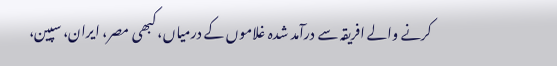کرنے والے افریقہ سے درآمد شدہ غلاموں کے درمیاں، کبھی مصر، ایران، سپین،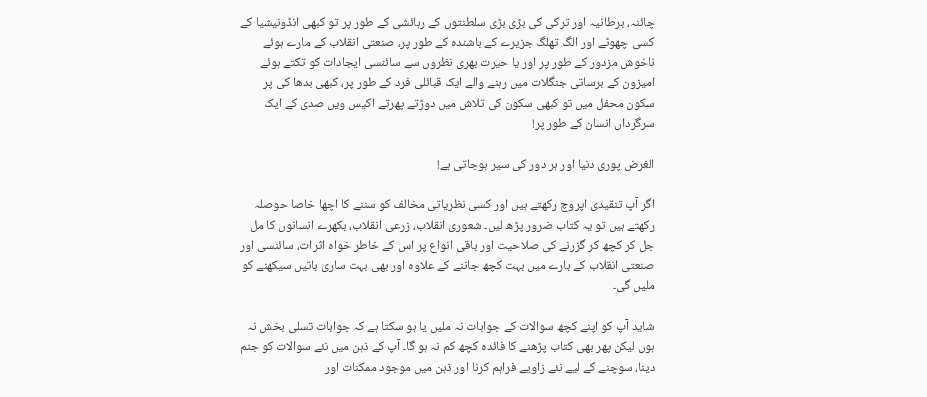چائنہ، برطانیہ اور ترکی کی بڑی بڑی سلطنتوں کے رہائشی کے طور پر تو کبھی انڈونیشیا کے کسی چھوٹے اور الگ تھلگ جزیرے کے باشندہ کے طور پر، صنعتی انقلاب کے مارے ہوئے ناخوش مزدور کے طور پر اور یا حیرت بھری نظروں سے سائنسی ایجادات کو تکتے ہوئے امیزون کے برساتی جنگلات میں رہنے والے ایک قبائلی فرد کے طور پر، کبھی بدھا کی پر سکون محفل میں تو کبھی سکون کی تلاش میں دوڑتے پھرتے اکیس ویں صدی کے ایک سرگرداں انسان کے طور پر!

الغرض پوری دنیا اور ہر دور کی سیر ہوجاتی ہے!

اگر آپ تنقیدی اپروچ رکھتے ہیں اور کسی نظریاتی مخالف کو سننے کا اچھا خاصا حوصلہ رکھتے ہیں تو یہ کتاب ضرور پڑھ لیں۔ شعوری انقلاب، زرعی انقلاب، بکھرے انسانوں کا مل جل کر کچھ کر گزرنے کی صلاحیت اور باقی انواع پر اس کے خاطر خواہ اثرات، سائنسی اور صنعتی انقلاب کے بارے میں بہت کچھ جاننے کے علاوہ اور بھی بہت ساری باتیں سیکھنے کو ملیں گی۔

شاید آپ کو اپنے کچھ سوالات کے جوابات نہ ملیں یا ہو سکتا ہے کہ جوابات تسلی بخش نہ ہوں لیکن پھر بھی کتاب پڑھنے کا فائدہ کچھ کم نہ ہو گا۔ آپ کے ذہن میں نئے سوالات کو جنم دینا، سوچنے کے لیے نئے زاویے فراہم کرنا اور ذہن میں موجود ممکنات اور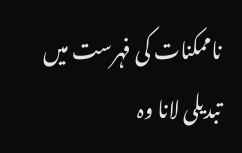ناممکنات کی فہرست میں تبدیلی لانا وہ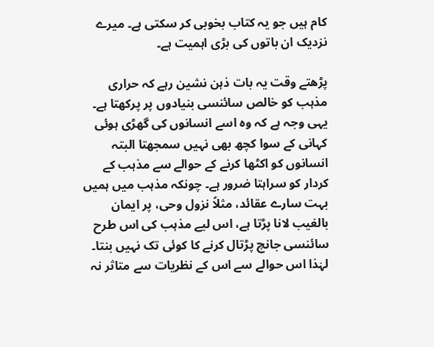کام ہیں جو یہ کتاب بخوبی کر سکتی ہے۔ میرے نزدیک ان باتوں کی بڑی اہمیت ہے۔

پڑھتے وقت یہ بات ذہن نشین رہے کہ حراری مذہب کو خالص سائنسی بنیادوں پر پرکھتا ہے۔ یہی وجہ ہے کہ وہ اسے انسانوں کی گھڑی ہوئی کہانی کے سوا کچھ بھی نہیں سمجھتا البتہ انسانوں کو اکٹھا کرنے کے حوالے سے مذہب کے کردار کو سراہتا ضرور ہے۔ چونکہ مذہب میں ہمیں بہت سارے عقائد، مثلاً نزول وحی، پر ایمان بالغیب لانا پڑتا ہے، اس لیے مذہب کی اس طرح سائنسی جانچ پڑتال کرنے کا کوئی تک نہیں بنتا۔ لہٰذا اس حوالے سے اس کے نظریات سے متاثر نہ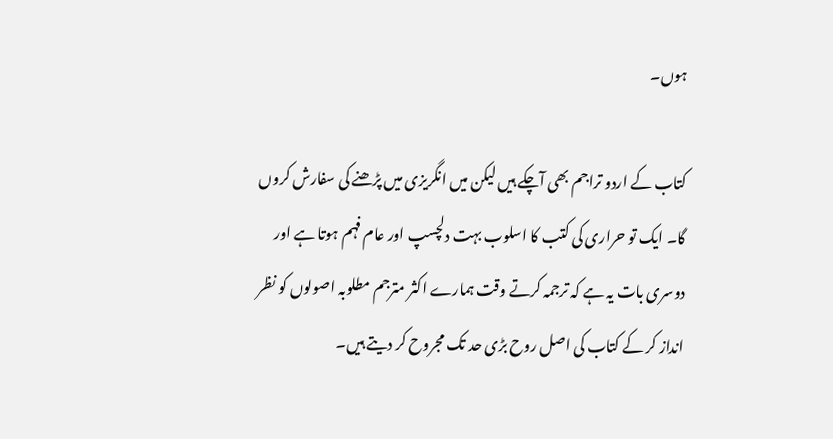ہوں۔

کتاب کے اردو تراجم بھی آچکے ہیں لیکن میں انگریزی میں پڑھنے کی سفارش کروں گا۔ ایک تو حراری کی کتب کا اسلوب بہت دلچسپ اور عام فہم ہوتا ہے اور دوسری بات یہ ہے کہ ترجمہ کرتے وقت ہمارے اکثر مترجم مطلوبہ اصولوں کو نظر انداز کر کے کتاب کی اصل روح بڑی حد تک مجروح کر دیتے ہیں۔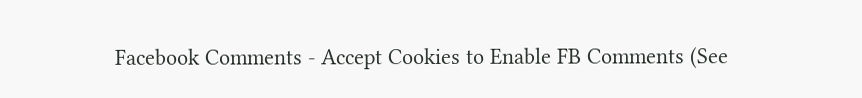Facebook Comments - Accept Cookies to Enable FB Comments (See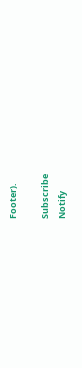Footer).

Subscribe
Notify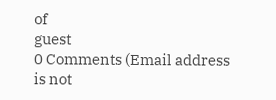of
guest
0 Comments (Email address is not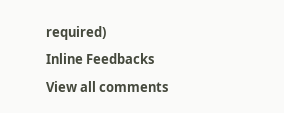required)
Inline Feedbacks
View all comments